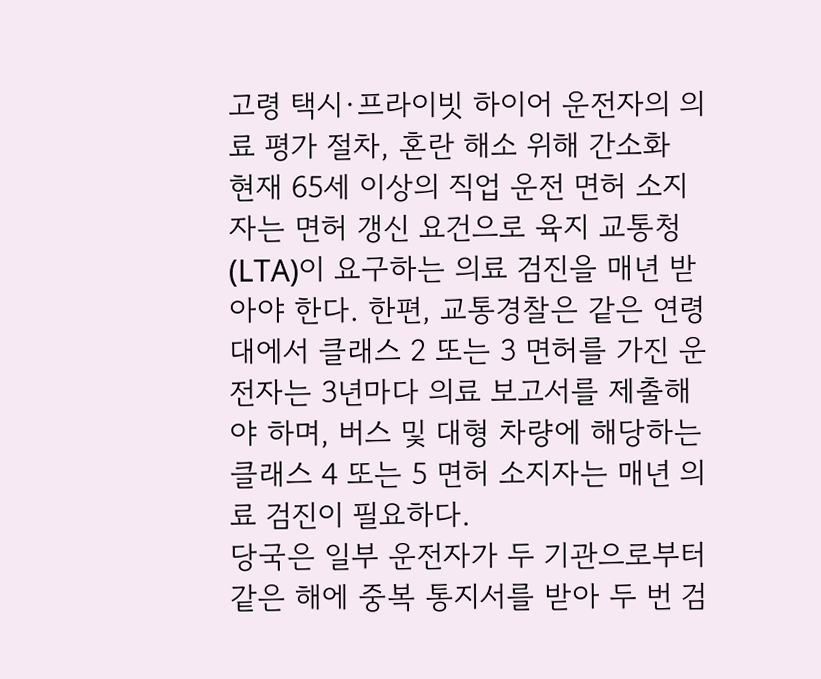고령 택시·프라이빗 하이어 운전자의 의료 평가 절차, 혼란 해소 위해 간소화
현재 65세 이상의 직업 운전 면허 소지자는 면허 갱신 요건으로 육지 교통청(LTA)이 요구하는 의료 검진을 매년 받아야 한다. 한편, 교통경찰은 같은 연령대에서 클래스 2 또는 3 면허를 가진 운전자는 3년마다 의료 보고서를 제출해야 하며, 버스 및 대형 차량에 해당하는 클래스 4 또는 5 면허 소지자는 매년 의료 검진이 필요하다.
당국은 일부 운전자가 두 기관으로부터 같은 해에 중복 통지서를 받아 두 번 검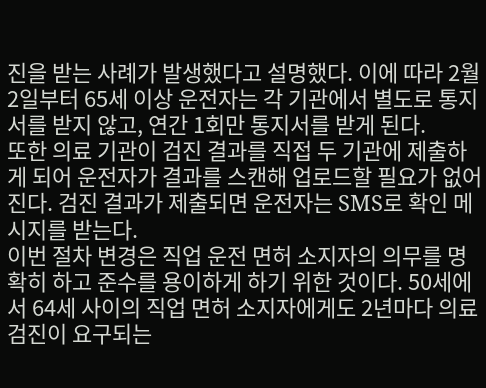진을 받는 사례가 발생했다고 설명했다. 이에 따라 2월 2일부터 65세 이상 운전자는 각 기관에서 별도로 통지서를 받지 않고, 연간 1회만 통지서를 받게 된다.
또한 의료 기관이 검진 결과를 직접 두 기관에 제출하게 되어 운전자가 결과를 스캔해 업로드할 필요가 없어진다. 검진 결과가 제출되면 운전자는 SMS로 확인 메시지를 받는다.
이번 절차 변경은 직업 운전 면허 소지자의 의무를 명확히 하고 준수를 용이하게 하기 위한 것이다. 50세에서 64세 사이의 직업 면허 소지자에게도 2년마다 의료 검진이 요구되는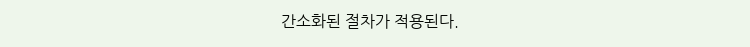간소화된 절차가 적용된다.